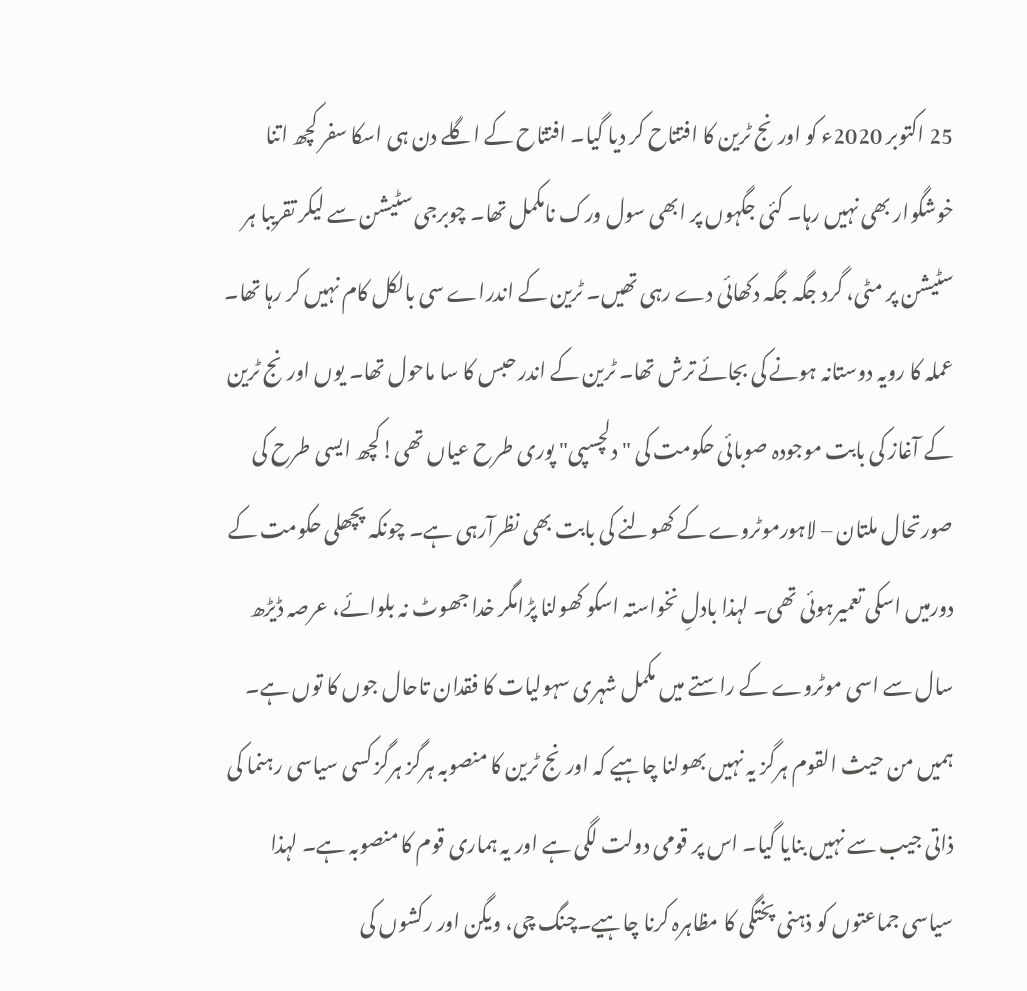25 اکتوبر 2020ء کو اورنج ٹرین کا افتتاح کر دیا گیا۔ افتتاح کے اگلے دن ہی اسکا سفر کچھ اتنا خوشگوار بھی نہیں رہا۔ کئی جگہوں پر ابھی سول ورک نامکمل تھا۔ چوبرجی سٹیشن سے لیکر تقریبا ہر سٹیشن پر مٹی، گرد جگہ جگہ دکھائی دے رہی تھیں۔ ٹرین کے اندراے سی بالکل کام نہیں کر رہا تھا۔ عملہ کا رویہ دوستانہ ہونے کی بجائے ترش تھا۔ ٹرین کے اندر حبس کا سا ماحول تھا۔ یوں اورنج ٹرین کے آغاز کی بابت موجودہ صوبائی حکومت کی "دلچسپی" پوری طرح عیاں تھی!کچھ ایسی طرح کی صورتحال ملتان – لاہورموٹروے کے کھولنے کی بابت بھی نظرآرہی ہے۔ چونکہ پچھلی حکومت کے دورمیں اسکی تعمیرہوئی تھی۔ لہذا بادلِ نخواستہ اسکو کھولنا پڑامگر خدا جھوٹ نہ بلوائے، عرصہ ڈیڑھ سال سے اسی موٹروے کے راستے میں مکمل شہری سہولیات کا فقدان تاحال جوں کا توں ہے۔ ہمیں من حیث القوم ہرگز یہ نہیں بھولنا چاہیے کہ اورنج ٹرین کا منصوبہ ہرگز ہرگز کسی سیاسی رہنما کی ذاتی جیب سے نہیں بنایا گیا۔ اس پر قومی دولت لگی ہے اور یہ ہماری قوم کا منصوبہ ہے۔ لہذا سیاسی جماعتوں کو ذہنی پختگی کا مظاہرہ کرنا چاہیے۔چنگ چی، ویگن اور رکشوں کی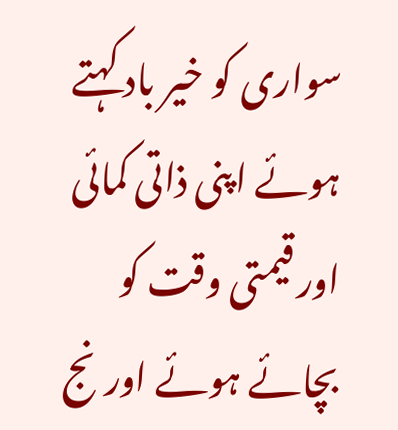سواری کو خیر باد کہتے ہوئے اپنی ذاتی کمائی اور قیمتی وقت کو بچائے ہوئے اورنج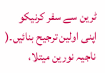ٹرین سے سفر کرنیکو اپنی اولین ترجیح بنائیں۔( ناجیہ نورین میتلا،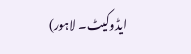ایڈوکیٹ۔ لاہور)